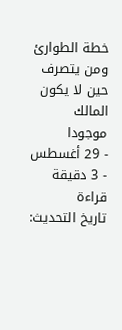خطة الطوارئ ومن يتصرف حين لا يكون المالك موجودا
- 29 أغسطس
- 3 دقيقة قراءة
تاريخ التحديث: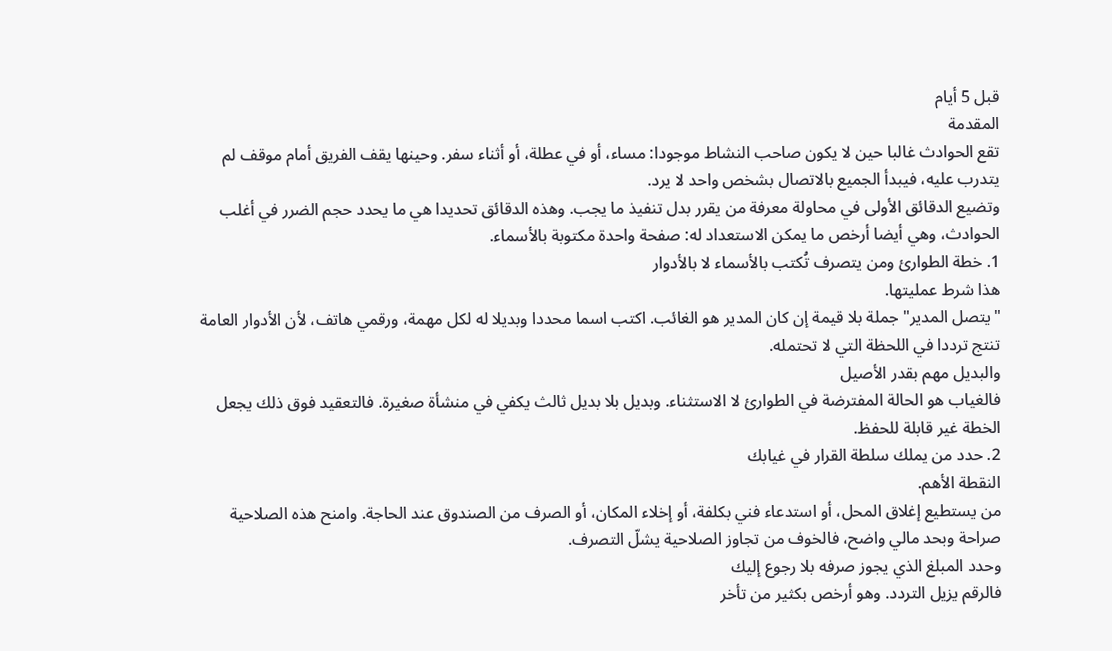قبل 5 أيام
المقدمة
تقع الحوادث غالبا حين لا يكون صاحب النشاط موجودا: مساء، أو في عطلة، أو أثناء سفر. وحينها يقف الفريق أمام موقف لم يتدرب عليه، فيبدأ الجميع بالاتصال بشخص واحد لا يرد.
وتضيع الدقائق الأولى في محاولة معرفة من يقرر بدل تنفيذ ما يجب. وهذه الدقائق تحديدا هي ما يحدد حجم الضرر في أغلب الحوادث، وهي أيضا أرخص ما يمكن الاستعداد له: صفحة واحدة مكتوبة بالأسماء.
1. خطة الطوارئ ومن يتصرف تُكتب بالأسماء لا بالأدوار
هذا شرط عمليتها.
"يتصل المدير" جملة بلا قيمة إن كان المدير هو الغائب. اكتب اسما محددا وبديلا له لكل مهمة، ورقمي هاتف، لأن الأدوار العامة تنتج ترددا في اللحظة التي لا تحتمله.
والبديل مهم بقدر الأصيل
فالغياب هو الحالة المفترضة في الطوارئ لا الاستثناء. وبديل بلا بديل ثالث يكفي في منشأة صغيرة. فالتعقيد فوق ذلك يجعل الخطة غير قابلة للحفظ.
2. حدد من يملك سلطة القرار في غيابك
النقطة الأهم.
من يستطيع إغلاق المحل، أو استدعاء فني بكلفة، أو إخلاء المكان، أو الصرف من الصندوق عند الحاجة. وامنح هذه الصلاحية صراحة وبحد مالي واضح، فالخوف من تجاوز الصلاحية يشلّ التصرف.
وحدد المبلغ الذي يجوز صرفه بلا رجوع إليك
فالرقم يزيل التردد. وهو أرخص بكثير من تأخر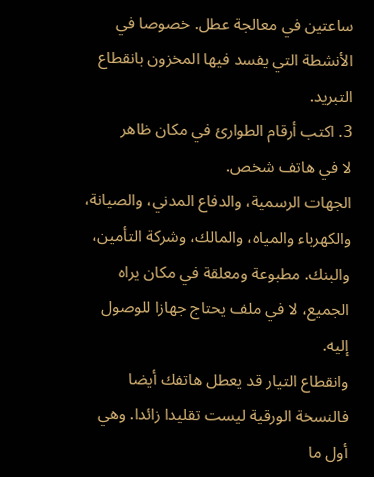ساعتين في معالجة عطل. خصوصا في الأنشطة التي يفسد فيها المخزون بانقطاع التبريد.
3. اكتب أرقام الطوارئ في مكان ظاهر
لا في هاتف شخص.
الجهات الرسمية، والدفاع المدني، والصيانة، والكهرباء والمياه، والمالك، وشركة التأمين، والبنك. مطبوعة ومعلقة في مكان يراه الجميع، لا في ملف يحتاج جهازا للوصول إليه.
وانقطاع التيار قد يعطل هاتفك أيضا
فالنسخة الورقية ليست تقليدا زائدا. وهي أول ما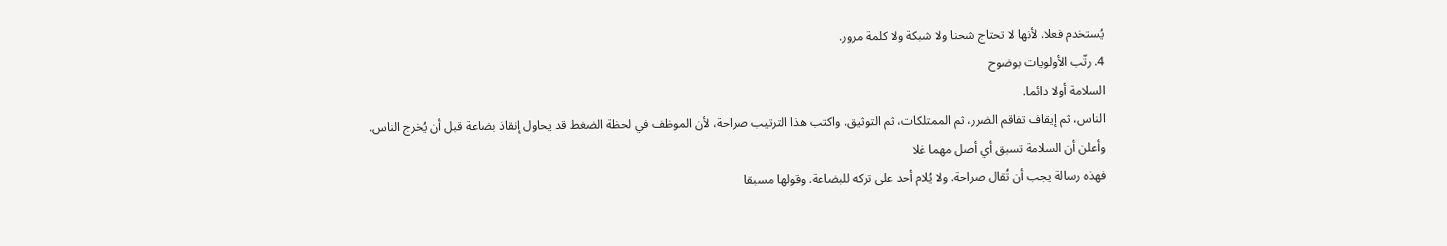يُستخدم فعلا. لأنها لا تحتاج شحنا ولا شبكة ولا كلمة مرور.
4. رتّب الأولويات بوضوح
السلامة أولا دائما.
الناس، ثم إيقاف تفاقم الضرر، ثم الممتلكات، ثم التوثيق. واكتب هذا الترتيب صراحة، لأن الموظف في لحظة الضغط قد يحاول إنقاذ بضاعة قبل أن يُخرج الناس.
وأعلن أن السلامة تسبق أي أصل مهما غلا
فهذه رسالة يجب أن تُقال صراحة. ولا يُلام أحد على تركه للبضاعة. وقولها مسبقا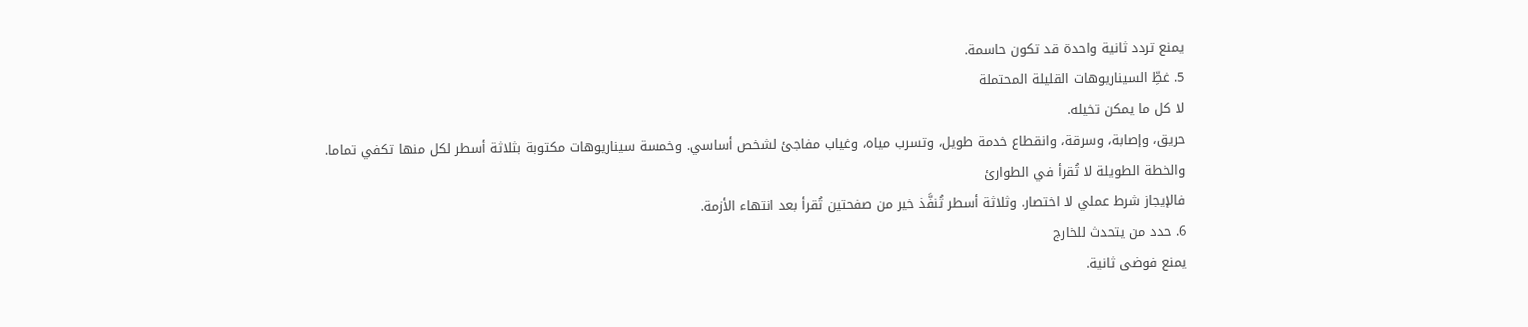يمنع تردد ثانية واحدة قد تكون حاسمة.
5. غطِّ السيناريوهات القليلة المحتملة
لا كل ما يمكن تخيله.
حريق، وإصابة، وسرقة، وانقطاع خدمة طويل، وتسرب مياه، وغياب مفاجئ لشخص أساسي. وخمسة سيناريوهات مكتوبة بثلاثة أسطر لكل منها تكفي تماما.
والخطة الطويلة لا تُقرأ في الطوارئ
فالإيجاز شرط عملي لا اختصار. وثلاثة أسطر تُنفَّذ خير من صفحتين تُقرأ بعد انتهاء الأزمة.
6. حدد من يتحدث للخارج
يمنع فوضى ثانية.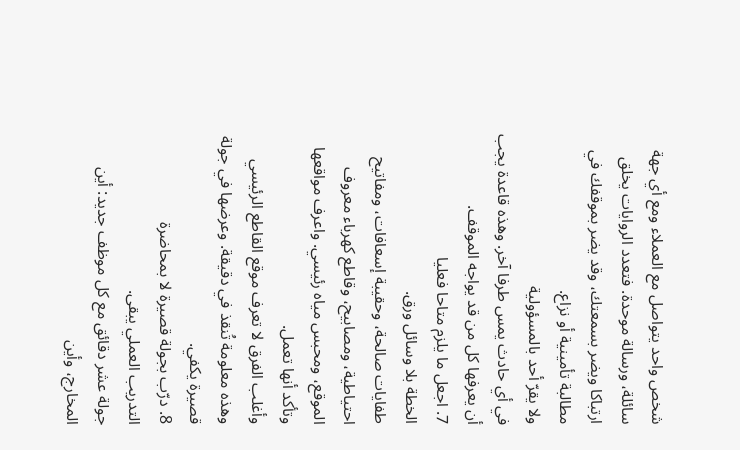شخص واحد يتواصل مع العملاء ومع أي جهة سائلة، ورسالة موحدة. فتعدد الروايات يخلق ارتباكا ويضر بسمعتك، وقد يضر بموقفك في مطالبة تأمينية أو نزاع.
ولا يقرّ أحد بالمسؤولية
في أي حادث يمس طرفا آخر. وهذه قاعدة يجب أن يعرفها كل من قد يواجه الموقف.
7. اجعل ما يلزم متاحا فعليا
الخطة بلا وسائل ورق.
طفايات صالحة، وحقيبة إسعافات، ومفاتيح احتياطية، ومصابيح، وقاطع كهرباء معروف الموقع، ومحبس مياه رئيسي. واعرف مواقعها وتأكد أنها تعمل.
وأغلب الفرق لا تعرف موقع القاطع الرئيسي
وهذه معلومة تُنقذ في دقيقة. وعرضها في جولة قصيرة يكفي.
8. درّب بجولة قصيرة لا بمحاضرة
التدريب العملي يبقى.
جولة عشر دقائق مع كل موظف جديد: أين المخارج، وأين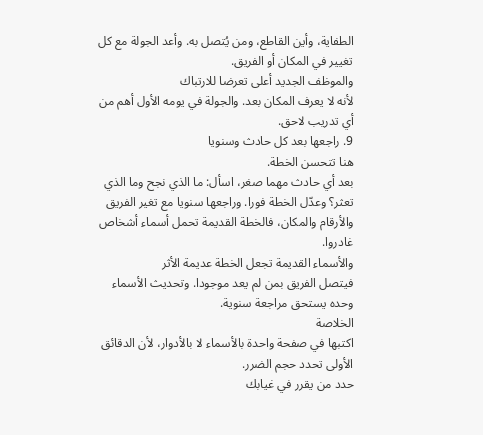الطفاية، وأين القاطع، ومن يُتصل به. وأعد الجولة مع كل تغيير في المكان أو الفريق.
والموظف الجديد أعلى تعرضا للارتباك
لأنه لا يعرف المكان بعد. والجولة في يومه الأول أهم من أي تدريب لاحق.
9. راجعها بعد كل حادث وسنويا
هنا تتحسن الخطة.
بعد أي حادث مهما صغر، اسأل: ما الذي نجح وما الذي تعثر؟ وعدّل الخطة فورا. وراجعها سنويا مع تغير الفريق والأرقام والمكان، فالخطة القديمة تحمل أسماء أشخاص غادروا.
والأسماء القديمة تجعل الخطة عديمة الأثر
فيتصل الفريق بمن لم يعد موجودا. وتحديث الأسماء وحده يستحق مراجعة سنوية.
الخلاصة
اكتبها في صفحة واحدة بالأسماء لا بالأدوار، لأن الدقائق الأولى تحدد حجم الضرر.
حدد من يقرر في غيابك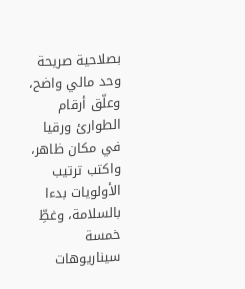بصلاحية صريحة وحد مالي واضح، وعلّق أرقام الطوارئ ورقيا في مكان ظاهر، واكتب ترتيب الأولويات بدءا بالسلامة، وغطِّ خمسة سيناريوهات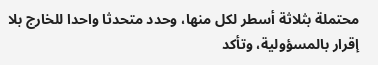محتملة بثلاثة أسطر لكل منها، وحدد متحدثا واحدا للخارج بلا إقرار بالمسؤولية، وتأكد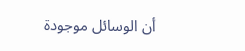أن الوسائل موجودة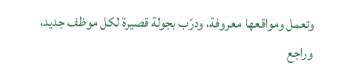وتعمل ومواقعها معروفة، ودرّب بجولة قصيرة لكل موظف جديد، وراجع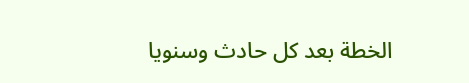الخطة بعد كل حادث وسنويا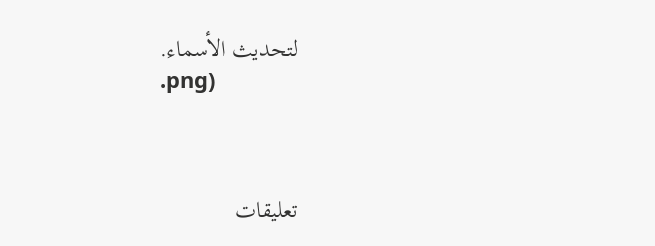لتحديث الأسماء.
.png)



تعليقات